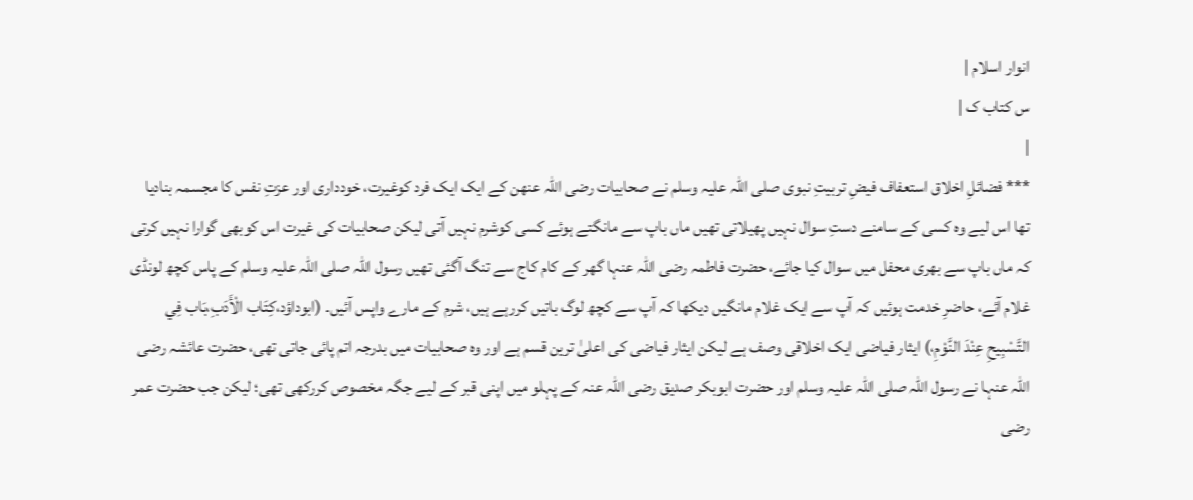انوار اسلام |
س کتاب ک |
|
*** فضائلِ اخلاق استعفاف فیضِ تربیتِ نبوی صلی اللہ علیہ وسلم نے صحابیات رضی اللہ عنھن کے ایک ایک فرد کوغیرت، خودداری اور عزتِ نفس کا مجسمہ بنادیا تھا اس لیے وہ کسی کے سامنے دستِ سوال نہیں پھیلاتی تھیں ماں باپ سے مانگتے ہوئے کسی کوشرم نہیں آتی لیکن صحابیات کی غیرت اس کوبھی گوارا نہیں کرتی کہ ماں باپ سے بھری محفل میں سوال کیا جائے، حضرت فاطمہ رضی اللہ عنہا گھر کے کام کاج سے تنگ آگئی تھیں رسول اللہ صلی اللہ علیہ وسلم کے پاس کچھ لونڈی غلام آئے، حاضرِ خدمت ہوئیں کہ آپ سے ایک غلام مانگیں دیکھا کہ آپ سے کچھ لوگ باتیں کررہے ہیں، شرم کے مارے واپس آئیں۔ (ابوداؤد،كِتَاب الْأَدَبِ،بَاب فِي التَّسْبِيحِ عِنْدَ النَّوْمِ،) ایثار فیاضی ایک اخلاقی وصف ہے لیکن ایثار فیاضی کی اعلیٰ ترین قسم ہے اور وہ صحابیات میں بدرجہ اتم پائی جاتی تھی، حضرت عائشہ رضی اللہ عنہا نے رسول اللہ صلی اللہ علیہ وسلم اور حضرت ابوبکر صدیق رضی اللہ عنہ کے پہلو میں اپنی قبر کے لیے جگہ مخصوص کررکھی تھی؛ لیکن جب حضرت عمر رضی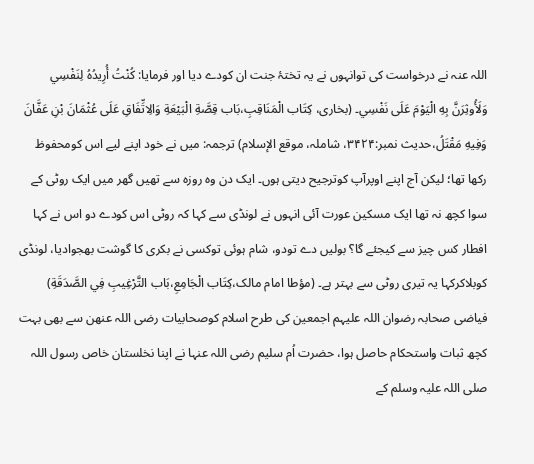اللہ عنہ نے درخواست کی توانہوں نے یہ تختۂ جنت ان کودے دیا اور فرمایا: كُنْتُ أُرِيدُهُ لِنَفْسِي وَلَأُوثِرَنَّ بِهِ الْيَوْمَ عَلَى نَفْسِي۔ (بخاری، كِتَاب الْمَنَاقِبِ،بَاب قِصَّةِ الْبَيْعَةِ وَالِاتِّفَاقِ عَلَى عُثْمَانَ بْنِ عَفَّانَ وَفِيهِ مَقْتَلُ،حدیث نمبر:۳۴۲۴، شاملہ، موقع الإسلام) ترجمہ: میں نے خود اپنے لیے اس کومحفوظ رکھا تھا؛ لیکن آج اپنے اوپرآپ کوترجیح دیتی ہوں۔ ایک دن وہ روزہ سے تھیں گھر میں ایک روٹی کے سوا کچھ نہ تھا ایک مسکین عورت آئی انہوں نے لونڈی سے کہا کہ روٹی اس کودے دو اس نے کہا افطار کس چیز سے کیجئے گا؟ بولیں دے تودو، شام ہوئی توکسی نے بکری کا گوشت بھجوادیا، لونڈی کوبلاکرکہا یہ تیری روٹی سے بہتر ہے۔ (مؤطا امام مالک،كِتَاب الْجَامِعِ،بَاب التَّرْغِيبِ فِي الصَّدَقَةِ) فیاضی صحابہ رضوان اللہ علیہم اجمعین کی طرح اسلام کوصحابیات رضی اللہ عنھن سے بھی بہت کچھ ثبات واستحکام حاصل ہوا، حضرت اُم سلیم رضی اللہ عنہا نے اپنا نخلستان خاص رسول اللہ صلی اللہ علیہ وسلم کے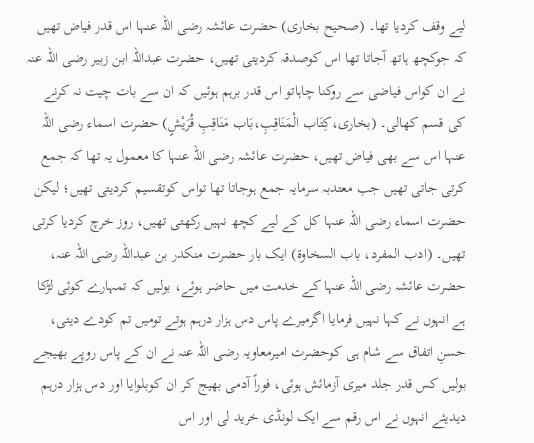لیے وقف کردیا تھا۔ (صحیح بخاری) حضرت عائشہ رضی اللہ عنہا اس قدر فیاض تھیں کہ جوکچھ ہاتھ آجاتا تھا اس کوصدقہ کردیتی تھیں، حضرت عبداللہ ابن زبیر رضی اللہ عنہ نے ان کواس فیاضی سے روکنا چاہاتو اس قدر برہم ہوئیں کہ ان سے بات چیت نہ کرنے کی قسم کھالی۔ (بخاری،كِتَاب الْمَنَاقِبِ،بَاب مَنَاقِبِ قُرَيْشٍ) حضرت اسماء رضی اللہ عنہا اس سے بھی فیاض تھیں، حضرت عائشہ رضی اللہ عنہا کا معمول یہ تھا کہ جمع کرتی جاتی تھیں جب معتدبہ سرمایہ جمع ہوجاتا تھا تواس کوتقسیم کردیتی تھیں؛ لیکن حضرت اسماء رضی اللہ عنہا کل کے لیے کچھ نہیں رکھتی تھیں، روز خرچ کردیا کرتی تھیں۔ (ادب المفرد، باب السخاوۃ) ایک بار حضرت منکدر بن عبداللہ رضی اللہ عنہ، حضرت عائشہ رضی اللہ عنہا کے خدمت میں حاضر ہوئے، بولیں کہ تمہارے کوئی لڑکا ہے انہوں نے کہا نہیں فرمایا اگرمیرے پاس دس ہزار درہم ہوتے تومیں تم کودے دیتی، حسنِ اتفاق سے شام ہی کوحضرت امیرمعاویہ رضی اللہ عنہ نے ان کے پاس روپے بھیجے بولیں کس قدر جلد میری آزمائش ہوئی، فوراً آدمی بھیج کر ان کوبلوایا اور دس ہزار درہم دیدیئے انہوں نے اس رقم سے ایک لونڈی خرید لی اور اس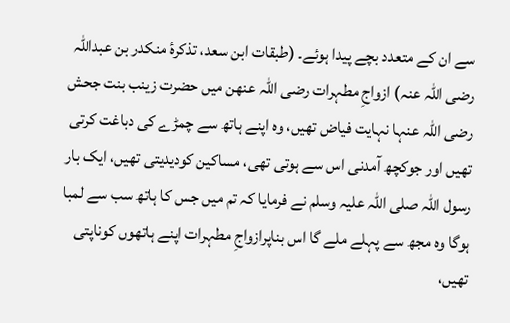سے ان کے متعدد بچے پیدا ہوئے۔ (طبقات ابن سعد، تذکرۂ منکدر بن عبداللہ رضی اللہ عنہ) ازواجِ مطہرات رضی اللہ عنھن میں حضرت زینب بنت جحش رضی اللہ عنہا نہایت فیاض تھیں، وہ اپنے ہاتھ سے چمڑے کی دباغت کرتی تھیں اور جوکچھ آمدنی اس سے ہوتی تھی، مساکین کودیدیتی تھیں، ایک بار رسول اللہ صلی اللہ علیہ وسلم نے فرمایا کہ تم میں جس کا ہاتھ سب سے لمبا ہوگا وہ مجھ سے پہلے ملے گا اس بناپرازواجِ مطہرات اپنے ہاتھوں کوناپتی تھیں،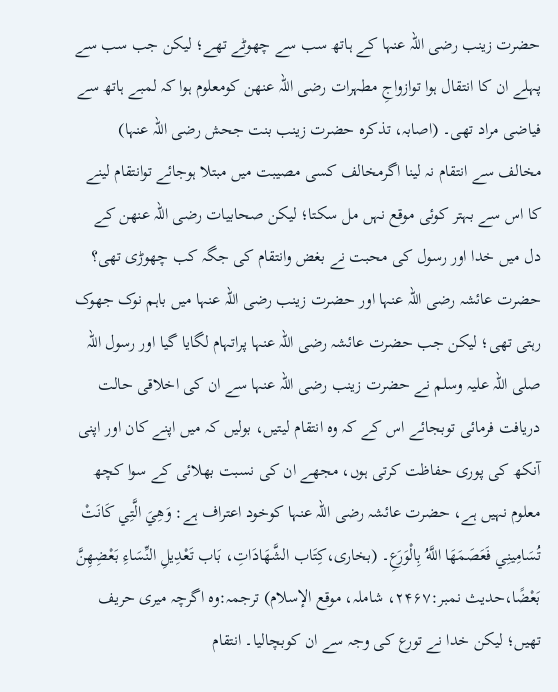حضرت زینب رضی اللہ عنہا کے ہاتھ سب سے چھوٹے تھے؛ لیکن جب سب سے پہلے ان کا انتقال ہوا توازواجِ مطہرات رضی اللہ عنھن کومعلوم ہوا کہ لمبے ہاتھ سے فیاضی مراد تھی۔ (اصابہ، تذکرہ حضرت زینب بنت جحش رضی اللہ عنہا) مخالف سے انتقام نہ لینا اگرمخالف کسی مصیبت میں مبتلا ہوجائے توانتقام لینے کا اس سے بہتر کوئی موقع نہں مل سکتا؛ لیکن صحابیات رضی اللہ عنھن کے دل میں خدا اور رسول کی محبت نے بغض وانتقام کی جگہ کب چھوڑی تھی؟ حضرت عائشہ رضی اللہ عنہا اور حضرت زینب رضی اللہ عنہا میں باہم نوک جھوک رہتی تھی؛ لیکن جب حضرت عائشہ رضی اللہ عنہا پراتہام لگایا گیا اور رسول اللہ صلی اللہ علیہ وسلم نے حضرت زینب رضی اللہ عنہا سے ان کی اخلاقی حالت دریافت فرمائی توبجائے اس کے کہ وہ انتقام لیتیں، بولیں کہ میں اپنے کان اور اپنی آنکھ کی پوری حفاظت کرتی ہوں، مجھے ان کی نسبت بھلائی کے سوا کچھ معلوم نہیں ہے، حضرت عائشہ رضی اللہ عنہا کوخود اعتراف ہے: وَهِيَ الَّتِي كَانَتْ تُسَامِينِي فَعَصَمَهَا اللَّهُ بِالْوَرَعِ۔ (بخاری،كِتَاب الشَّهَادَاتِ، بَاب تَعْدِيلِ النِّسَاءِ بَعْضِهِنَّ بَعْضًا،حدیث نمبر:۲۴۶۷، شاملہ، موقع الإسلام) ترجمہ:وہ اگرچہ میری حریف تھیں؛ لیکن خدا نے تورع کی وجہ سے ان کوبچالیا۔ انتقام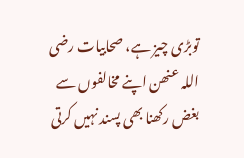توبڑی چیز ہے، صحابیات رضی اللہ عنھن اپنے مخالفوں سے بغض رکھنا بھی پسند نہیں کرتی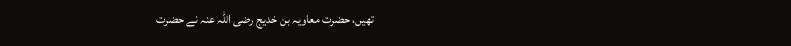تھیں، حضرت معاویہ بن خدیج رضی اللہ عنہ نے حضرت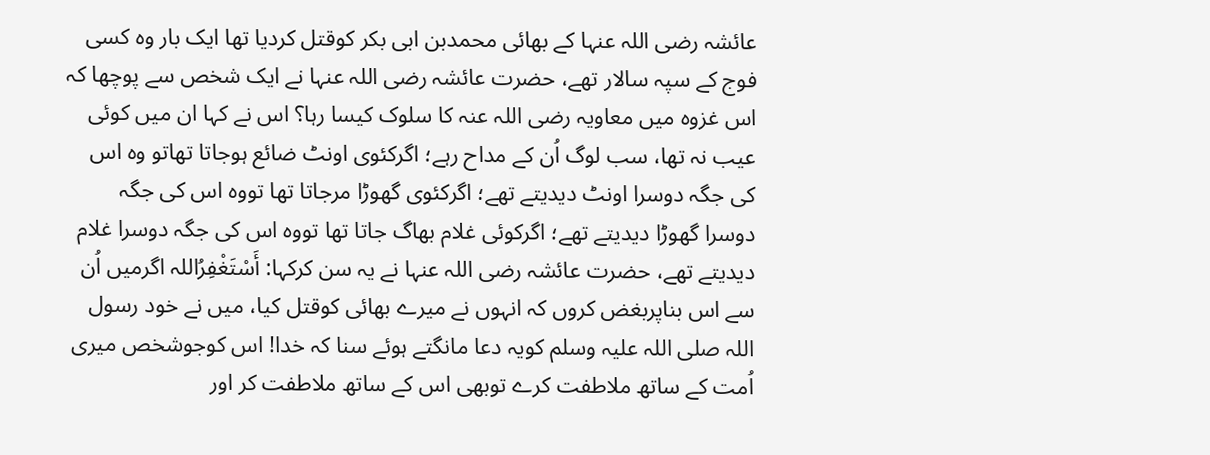عائشہ رضی اللہ عنہا کے بھائی محمدبن ابی بکر کوقتل کردیا تھا ایک بار وہ کسی فوج کے سپہ سالار تھے، حضرت عائشہ رضی اللہ عنہا نے ایک شخص سے پوچھا کہ اس غزوہ میں معاویہ رضی اللہ عنہ کا سلوک کیسا رہا؟ اس نے کہا ان میں کوئی عیب نہ تھا، سب لوگ اُن کے مداح رہے؛ اگرکئوی اونٹ ضائع ہوجاتا تھاتو وہ اس کی جگہ دوسرا اونٹ دیدیتے تھے؛ اگرکئوی گھوڑا مرجاتا تھا تووہ اس کی جگہ دوسرا گھوڑا دیدیتے تھے؛ اگرکوئی غلام بھاگ جاتا تھا تووہ اس کی جگہ دوسرا غلام دیدیتے تھے، حضرت عائشہ رضی اللہ عنہا نے یہ سن کرکہا: أَسْتَغْفِرُاللہ اگرمیں اُن سے اس بناپربغض کروں کہ انہوں نے میرے بھائی کوقتل کیا، میں نے خود رسول اللہ صلی اللہ علیہ وسلم کویہ دعا مانگتے ہوئے سنا کہ خدا! اس کوجوشخص میری اُمت کے ساتھ ملاطفت کرے توبھی اس کے ساتھ ملاطفت کر اور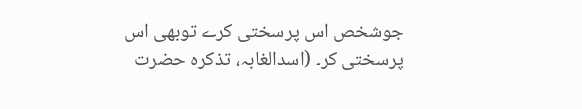جوشخص اس پرسختی کرے توبھی اس پرسختی کر۔ (اسدالغابہ، تذکرہ حضرت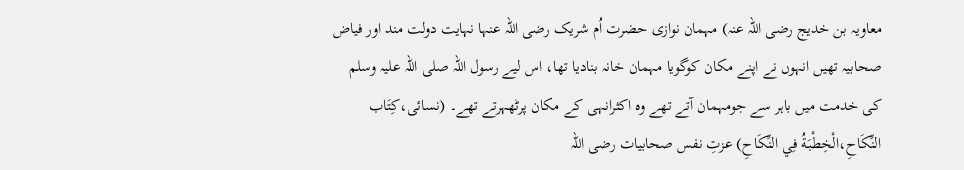معاویہ بن خدیج رضی اللہ عنہ) مہمان نوازی حضرت اُم شریک رضی اللہ عنہا نہایت دولت مند اور فیاض صحابیہ تھیں انہوں نے اپنے مکان کوگویا مہمان خانہ بنادیا تھا، اس لیے رسول اللہ صلی اللہ علیہ وسلم کی خدمت میں باہر سے جومہمان آتے تھے وہ اکثرانہی کے مکان پرٹھہرتے تھے۔ (نسائی،كِتَاب النِّكَاحِ،الْخِطْبَةُ فِي النِّكَاحِ) عزتِ نفس صحابیات رضی اللہ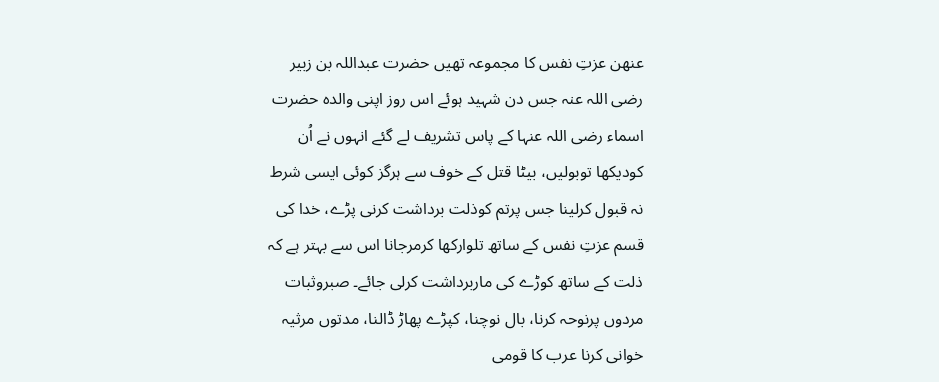عنھن عزتِ نفس کا مجموعہ تھیں حضرت عبداللہ بن زبیر رضی اللہ عنہ جس دن شہید ہوئے اس روز اپنی والدہ حضرت اسماء رضی اللہ عنہا کے پاس تشریف لے گئے انہوں نے اُن کودیکھا توبولیں، بیٹا قتل کے خوف سے ہرگز کوئی ایسی شرط نہ قبول کرلینا جس پرتم کوذلت برداشت کرنی پڑے، خدا کی قسم عزتِ نفس کے ساتھ تلوارکھا کرمرجانا اس سے بہتر ہے کہ ذلت کے ساتھ کوڑے کی ماربرداشت کرلی جائے۔ صبروثبات مردوں پرنوحہ کرنا، بال نوچنا، کپڑے پھاڑ ڈالنا، مدتوں مرثیہ خوانی کرنا عرب کا قومی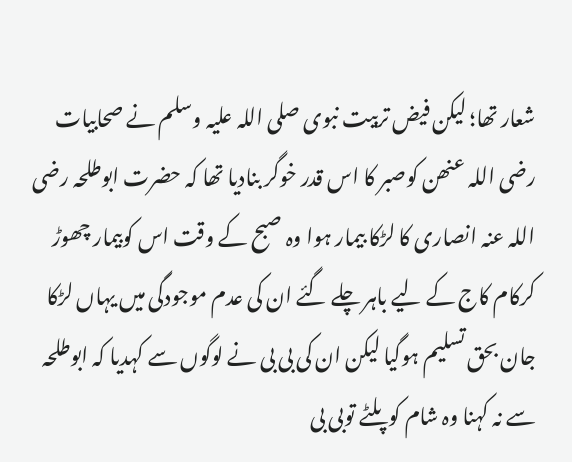شعار تھا؛ لیکن فیض تربیت نبوی صلی اللہ علیہ وسلم نے صحابیات رضی اللہ عنھن کوصبر کا اس قدر خوگر بنادیا تھا کہ حضرت ابوطلحہ رضی اللہ عنہ انصاری کا لڑکا بیمار ہوا وہ صبح کے وقت اس کوبیمار چھوڑ کرکام کاج کے لیے باہر چلے گئے ان کی عدم موجودگی میں یہاں لڑکا جان بحق تسلیم ہوگیا لیکن ان کی بی بی نے لوگوں سے کہدیا کہ ابوطلحہ سے نہ کہنا وہ شام کوپلٹے توبی بی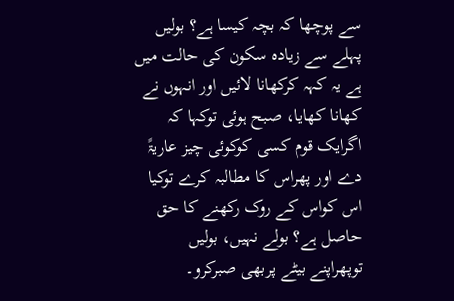سے پوچھا کہ بچہ کیسا ہے؟ بولیں پہلے سے زیادہ سکون کی حالت میں ہے یہ کہہ کرکھانا لائیں اور انہوں نے کھانا کھایا، صبح ہوئی توکہا کہ اگرایک قوم کسی کوکوئی چیز عاریۃً دے اور پھراس کا مطالبہ کرے توکیا اس کواس کے روک رکھنے کا حق حاصل ہے؟ بولے نہیں، بولیں توپھراپنے بیٹے پربھی صبرکرو۔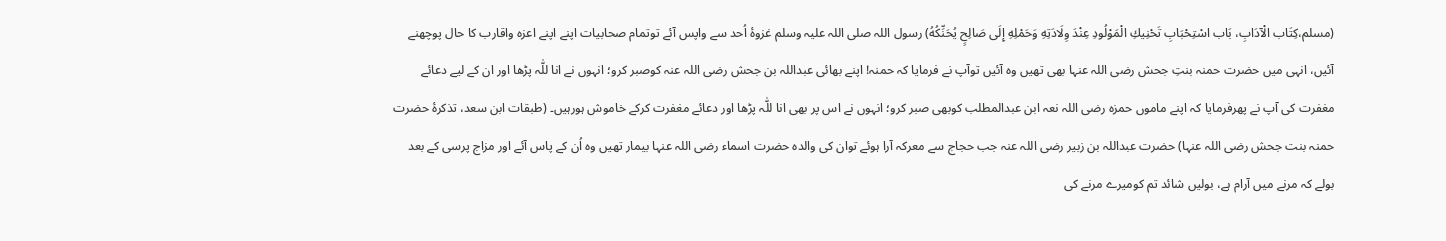(مسلم،كِتَاب الْآدَابِ، بَاب اسْتِحْبَابِ تَحْنِيكِ الْمَوْلُودِ عِنْدَ وِلَادَتِهِ وَحَمْلِهِ إِلَى صَالِحٍ يُحَنِّكُهُ) رسول اللہ صلی اللہ علیہ وسلم غزوۂ اُحد سے واپس آئے توتمام صحابیات اپنے اپنے اعزہ واقارب کا حال پوچھنے آئیں، انہی میں حضرت حمنہ بنتِ جحش رضی اللہ عنہا بھی تھیں وہ آئیں توآپ نے فرمایا کہ حمنہ! اپنے بھائی عبداللہ بن جحش رضی اللہ عنہ کوصبر کرو؛ انہوں نے انا للّٰہ پڑھا اور ان کے لیے دعائے مغفرت کی آپ نے پھرفرمایا کہ اپنے ماموں حمزہ رضی اللہ نعہ ابن عبدالمطلب کوبھی صبر کرو؛ انہوں نے اس پر بھی انا للّٰہ پڑھا اور دعائے مغفرت کرکے خاموش ہورہیں۔ (طبقات ابن سعد، تذکرۂ حضرت حمنہ بنت جحش رضی اللہ عنہا) حضرت عبداللہ بن زبیر رضی اللہ عنہ جب حجاج سے معرکہ آرا ہوئے توان کی والدہ حضرت اسماء رضی اللہ عنہا بیمار تھیں وہ اُن کے پاس آئے اور مزاج پرسی کے بعد بولے کہ مرنے میں آرام ہے، بولیں شائد تم کومیرے مرنے کی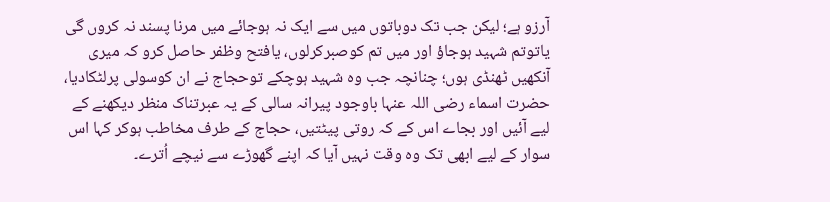آرزو ہے؛ لیکن جب تک دوباتوں میں سے ایک نہ ہوجائے میں مرنا پسند نہ کروں گی یاتوتم شہید ہوجاؤ اور میں تم کوصبرکرلوں، یافتح وظفر حاصل کرو کہ میری آنکھیں ٹھنڈی ہوں؛ چنانچہ جب وہ شہید ہوچکے توحجاج نے ان کوسولی پرلٹکادیا، حضرت اسماء رضی اللہ عنہا باوجود پیرانہ سالی کے یہ عبرتناک منظر دیکھنے کے لیے آئیں اور بجاے اس کے کہ روتی پیٹتیں، حجاج کے طرف مخاطب ہوکر کہا اس سوار کے لیے ابھی تک وہ وقت نہیں آیا کہ اپنے گھوڑے سے نیچے اُترے۔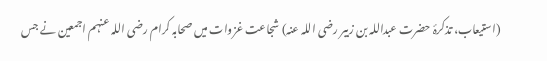(استیعاب، تذکرۂ حضرت عبداللہ بن زبیر رضی اللہ عنہ) شجاعت غزوات میں صحابہ کرام رضی اللہ عنہم اجمعین نے جس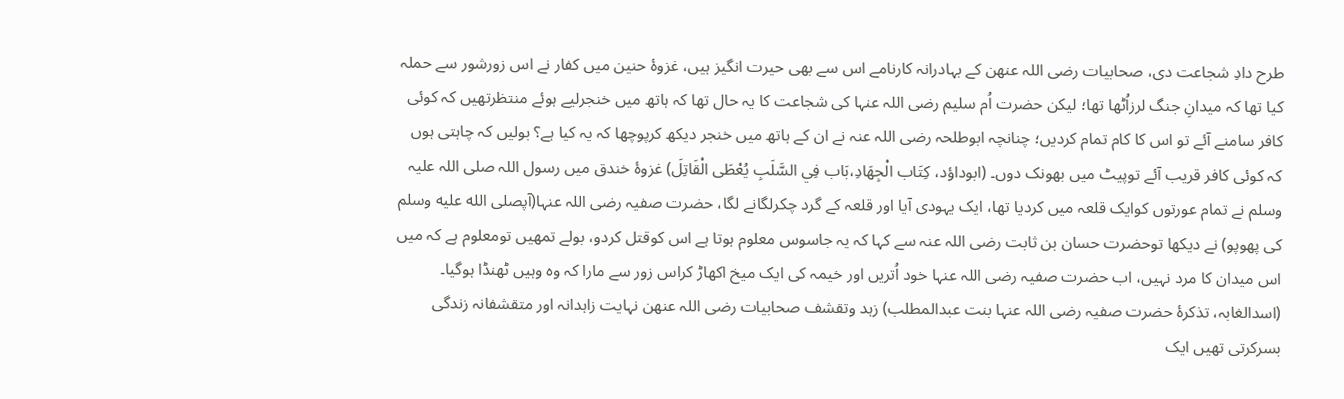طرح دادِ شجاعت دی، صحابیات رضی اللہ عنھن کے بہادرانہ کارنامے اس سے بھی حیرت انگیز ہیں، غزوۂ حنین میں کفار نے اس زورشور سے حملہ کیا تھا کہ میدانِ جنگ لرزاُٹھا تھا؛ لیکن حضرت اُم سلیم رضی اللہ عنہا کی شجاعت کا یہ حال تھا کہ ہاتھ میں خنجرلیے ہوئے منتظرتھیں کہ کوئی کافر سامنے آئے تو اس کا کام تمام کردیں؛ چنانچہ ابوطلحہ رضی اللہ عنہ نے ان کے ہاتھ میں خنجر دیکھ کرپوچھا کہ یہ کیا ہے؟ بولیں کہ چاہتی ہوں کہ کوئی کافر قریب آئے توپیٹ میں بھونک دوں۔ (ابوداؤد، كِتَاب الْجِهَادِ،بَاب فِي السَّلَبِ يُعْطَى الْقَاتِلَ) غزوۂ خندق میں رسول اللہ صلی اللہ علیہ وسلم نے تمام عورتوں کوایک قلعہ میں کردیا تھا، ایک یہودی آیا اور قلعہ کے گرد چکرلگانے لگا، حضرت صفیہ رضی اللہ عنہا(آپصلى الله عليه وسلم کی پھوپو) نے دیکھا توحضرت حسان بن ثابت رضی اللہ عنہ سے کہا کہ یہ جاسوس معلوم ہوتا ہے اس کوقتل کردو، بولے تمھیں تومعلوم ہے کہ میں اس میدان کا مرد نہیں، اب حضرت صفیہ رضی اللہ عنہا خود اُتریں اور خیمہ کی ایک میخ اکھاڑ کراس زور سے مارا کہ وہ وہیں ٹھنڈا ہوگیا۔ (اسدالغابہ، تذکرۂ حضرت صفیہ رضی اللہ عنہا بنت عبدالمطلب) زہد وتقشف صحابیات رضی اللہ عنھن نہایت زاہدانہ اور متقشفانہ زندگی بسرکرتی تھیں ایک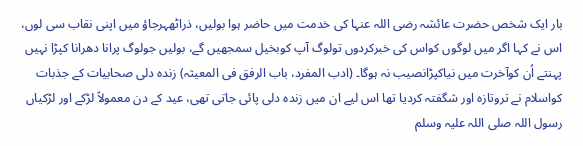بار ایک شخص حضرت عائشہ رضی اللہ عنہا کی خدمت میں حاضر ہوا بولیں، ذراٹھہرجاؤ میں اپنی نقاب سی لوں، اس نے کہا اگر میں لوگوں کواس کی خبرکردوں تولوگ آپ کوبخیل سمجھیں گے، بولیں جولوگ پرانا دھرانا کپڑا نہیں پہنتے اُن کوآخرت میں نیاکپڑانصیب نہ ہوگا۔ (ادب المفرد، باب الرفق فی المعیثہ) زندہ دلی صحابیات کے جذبات کواسلام نے تروتازہ اور شگفتہ کردیا تھا اس لیے ان میں زندہ دلی پائی جاتی تھی، عید کے دن معمولاً لڑکے اور لڑکیاں رسول اللہ صلی اللہ علیہ وسلم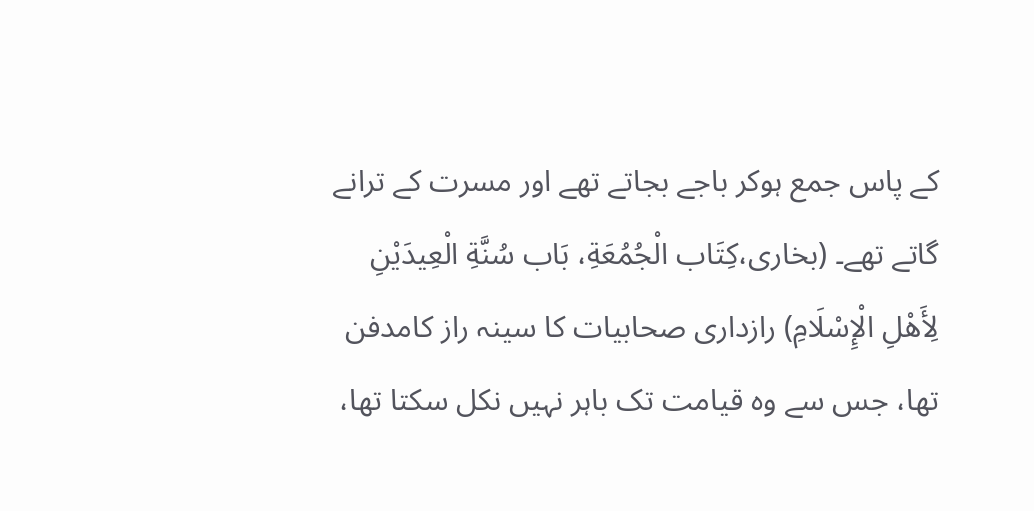کے پاس جمع ہوکر باجے بجاتے تھے اور مسرت کے ترانے گاتے تھے۔ (بخاری،كِتَاب الْجُمُعَةِ، بَاب سُنَّةِ الْعِيدَيْنِ لِأَهْلِ الْإِسْلَامِ) رازداری صحابیات کا سینہ راز کامدفن تھا، جس سے وہ قیامت تک باہر نہیں نکل سکتا تھا،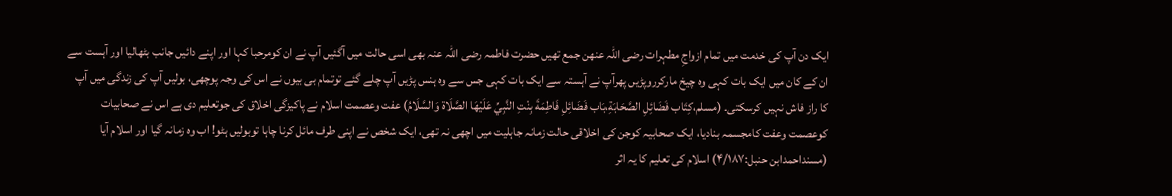ایک دن آپ کی خدمت میں تمام ازواجِ مطہرات رضی اللہ عنھن جمع تھیں حضرت فاطمہ رضی اللہ عنہ بھی اسی حالت میں آگئیں آپ نے ان کومرحبا کہا اور اپنے دائیں جانب بٹھالیا اور آہست سے ان کے کان میں ایک بات کہی وہ چیخ مارکرروپڑیں پھرآپ نے آہستہ سے ایک بات کہی جس سے وہ ہنس پڑیں آپ چلے گئے توتمام بی بیوں نے اس کی وجہ پوچھی، بولیں آپ کی زندگی میں آپ کا راز فاش نہیں کرسکتی۔ (مسلم،كِتَاب فَضَائِلِ الصَّحَابَةِ،بَاب فَضَائِلِ فَاطِمَةَ بِنْتِ النَّبِيِّ عَلَيْهَا الصَّلَاة وَالسَّلَامُ) عفت وعصمت اسلام نے پاکیزگی اخلاق کی جوتعلیم دی ہے اس نے صحابیات کوعصمت وعفت کامجسمہ بنادیا، ایک صحابیہ کوجن کی اخلاقی حالت زمانہ جاہلیت میں اچھی نہ تھی، ایک شخص نے اپنی طرف مائل کرنا چاہا توبولیں ہٹو! اب وہ زمانہ گیا اور اسلام آیا (مسنداحمدابن حنبل:۴/۱۸۷) اسلام کی تعلیم کا یہ اثر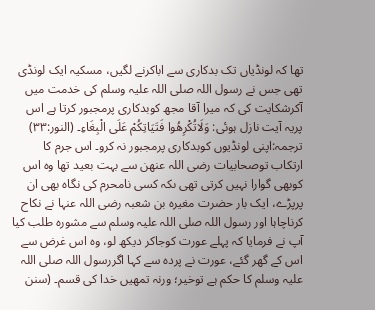تھا کہ لونڈیاں تک بدکاری سے اباکرنے لگیں، مسکیہ ایک لونڈی تھی جس نے رسول اللہ صلی اللہ علیہ وسلم کی خدمت میں آکرشکایت کی کہ میرا آقا مجھ کوبدکاری پرمجبور کرتا ہے اس پریہ آیت نازل ہوئی: وَلَاتُكْرِهُوا فَتَيَاتِكُمْ عَلَى الْبِغَاءِ۔ (النور:۳۳) ترجمہ:اپنی لونڈیوں کوبدکاری پرمجبور نہ کرو۔ اس جرم کا ارتکاب توصحابیات رضی اللہ عنھن سے بہت بعید تھا وہ اس کوبھی گوارا نہیں کرتی تھی ںکہ کسی نامحرم کی نگاہ بھی ان پرپڑے، ایک بار حضرت مغیرہ بن شعبہ رضی اللہ عنہا نے نکاح کرناچاہا اور رسول اللہ صلی اللہ علیہ وسلم سے مشورہ طلب کیا آپ نے فرمایا کہ پہلے عورت کوجاکر دیکھ لو، وہ اس غرض سے اس کے گھر گئے، عورت نے پردہ سے کہا اگررسول اللہ صلی اللہ علیہ وسلم کا حکم ہے توخیر؛ ورنہ تمھیں خدا کی قسم۔ (سنن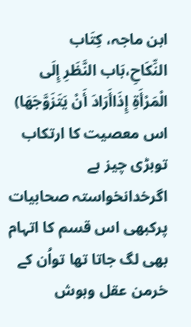ابن ماجہ، كِتَاب النِّكَاحِ،بَاب النَّظَرِ إِلَى الْمَرْأَةِ إِذَاأَرَادَ أَنْ يَتَزَوَّجَهَا) اس معصیت کا ارتکاب توبڑی چیز ہے اگرخدانخواستہ صحابیات پرکبھی اس قسم کا اتہام بھی لگ جاتا تھا تواُن کے خرمن عقل وہوش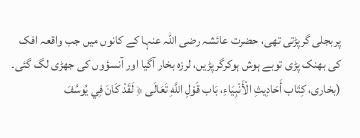پربجلی گرپڑتی تھی، حضرت عائشہ رضی اللہ عنہا کے کانوں میں جب واقعہ افک کی بھنک پڑی توبے ہوش ہوکرگرپڑیں، لرزہ بخار آگیا اور آنسؤوں کی جھڑی لگ گئی۔ (بخاری، كِتَاب أَحَادِيثِ الْأَنْبِيَاءِ، بَاب قَوْلِ اللَّهِ تَعَالَى ﴿ لَقَدْ كَانَ فِي يُوسُفَ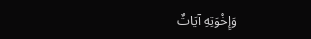وَإِخْوَتِهِ آيَاتٌ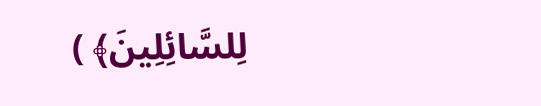لِلسَّائِلِينَ﴾ )